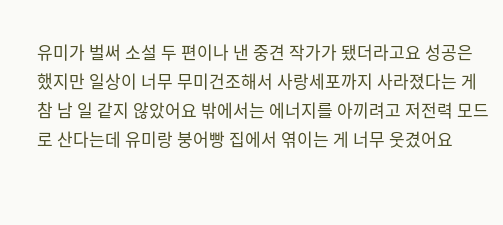유미가 벌써 소설 두 편이나 낸 중견 작가가 됐더라고요 성공은 했지만 일상이 너무 무미건조해서 사랑세포까지 사라졌다는 게 참 남 일 같지 않았어요 밖에서는 에너지를 아끼려고 저전력 모드로 산다는데 유미랑 붕어빵 집에서 엮이는 게 너무 웃겼어요